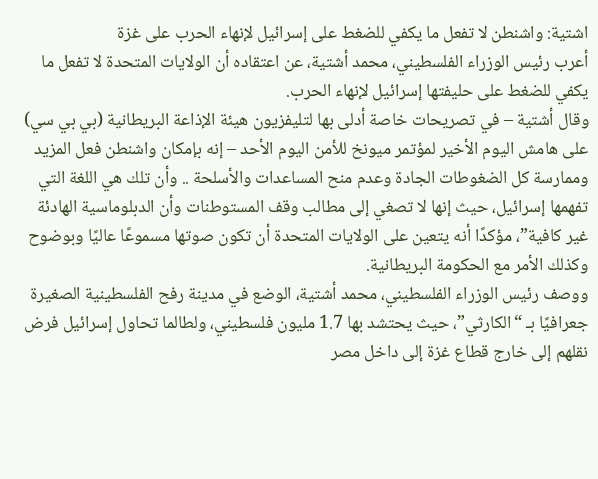اشتية: واشنطن لا تفعل ما يكفي للضغط على إسرائيل لإنهاء الحرب على غزة
أعرب رئيس الوزراء الفلسطيني، محمد أشتية، عن اعتقاده أن الولايات المتحدة لا تفعل ما يكفي للضغط على حليفتها إسرائيل لإنهاء الحرب.
وقال أشتية – في تصريحات خاصة أدلى بها لتليفزيون هيئة الإذاعة البريطانية (بي بي سي) على هامش اليوم الأخير لمؤتمر ميونخ للأمن اليوم الأحد – إنه بإمكان واشنطن فعل المزيد وممارسة كل الضغوطات الجادة وعدم منح المساعدات والأسلحة .. وأن تلك هي اللغة التي تفهمها إسرائيل، حيث إنها لا تصغي إلى مطالب وقف المستوطنات وأن الدبلوماسية الهادئة غير كافية”، مؤكدًا أنه يتعين على الولايات المتحدة أن تكون صوتها مسموعًا عاليًا وبوضوح وكذلك الأمر مع الحكومة البريطانية.
ووصف رئيس الوزراء الفلسطيني، محمد أشتية، الوضع في مدينة رفح الفلسطينية الصغيرة جعرافيًا بـ “الكارثي”، حيث يحتشد بها 1.7 مليون فلسطيني، ولطالما تحاول إسرائيل فرض نقلهم إلى خارج قطاع غزة إلى داخل مصر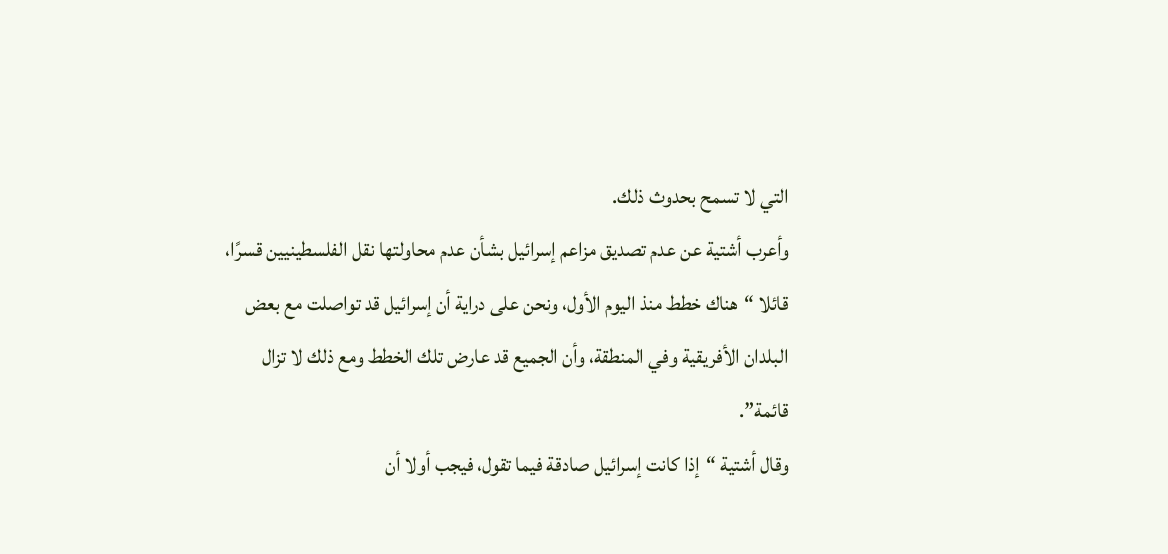التي لا تسمح بحدوث ذلك.
وأعرب أشتية عن عدم تصديق مزاعم إسرائيل بشأن عدم محاولتها نقل الفلسطينيين قسرًا، قائلا “هناك خطط منذ اليوم الأول، ونحن على دراية أن إسرائيل قد تواصلت مع بعض البلدان الأفريقية وفي المنطقة، وأن الجميع قد عارض تلك الخطط ومع ذلك لا تزال قائمة”.
وقال أشتية “إذا كانت إسرائيل صادقة فيما تقول، فيجب أولا أن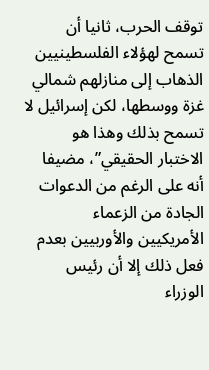توقف الحرب، ثانيا أن تسمح لهؤلاء الفلسطينيين الذهاب إلى منازلهم شمالي غزة ووسطها، لكن إسرائيل لا تسمح بذلك وهذا هو الاختبار الحقيقي”، مضيفا أنه على الرغم من الدعوات الجادة من الزعماء الأمريكيين والأوربيين بعدم فعل ذلك إلا أن رئيس الوزراء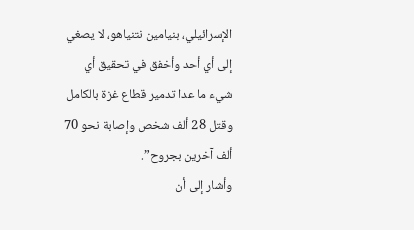الإسرائيلي، بنيامين نتنياهو، لا يصغي إلى أي أحد وأخفق في تحقيق أي شيء ما عدا تدمير قطاع غزة بالكامل وقتل 28 ألف شخص وإصابة نحو 70 ألف آخرين بجروح”.
وأشار إلى أن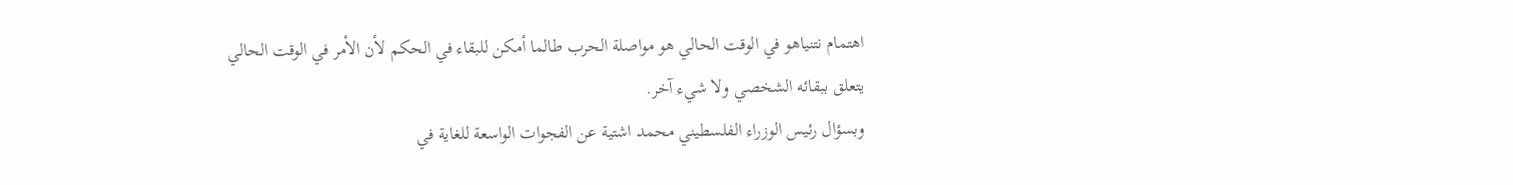اهتمام نتنياهو في الوقت الحالي هو مواصلة الحرب طالما أمكن للبقاء في الحكم لأن الأمر في الوقت الحالي يتعلق ببقائه الشخصي ولا شيء آخر.
وبسؤال رئيس الوزراء الفلسطيني محمد اشتية عن الفجوات الواسعة للغاية في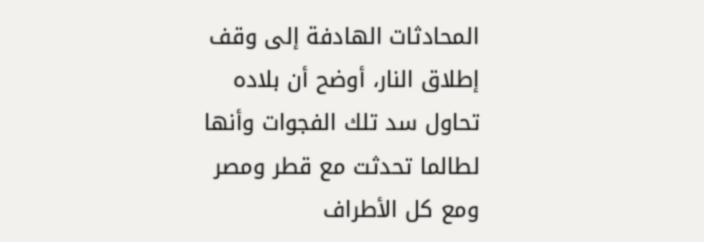المحادثات الهادفة إلى وقف إطلاق النار، أوضح أن بلاده تحاول سد تلك الفجوات وأنها لطالما تحدثت مع قطر ومصر ومع كل الأطراف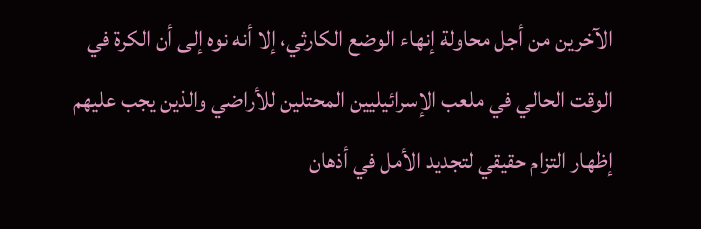الآخرين من أجل محاولة إنهاء الوضع الكارثي، إلا أنه نوه إلى أن الكرة في الوقت الحالي في ملعب الإسرائيليين المحتلين للأراضي والذين يجب عليهم إظهار التزام حقيقي لتجديد الأمل في أذهان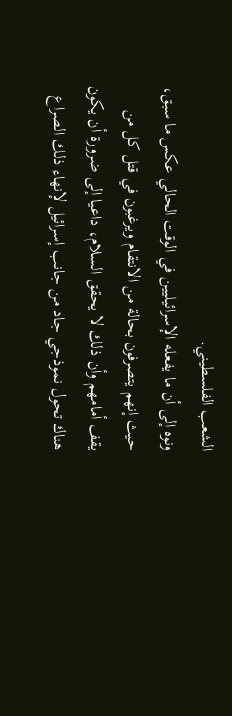الشعب الفلسطيني.
ونوه إلى أن ما يفعله الإسرائيليين في الوقت الحالي عكس ما سبق، حيث إنهم يتصرفون بحالة من الانتقام ويرغبون في قتل كل من يقف أمامهم وأن ذلك لا يحقق السلام، داعيا إلى ضرورة أن يكون هناك تحول نموذجي جاد من جانب إسرائيل لإنهاء ذلك الصراع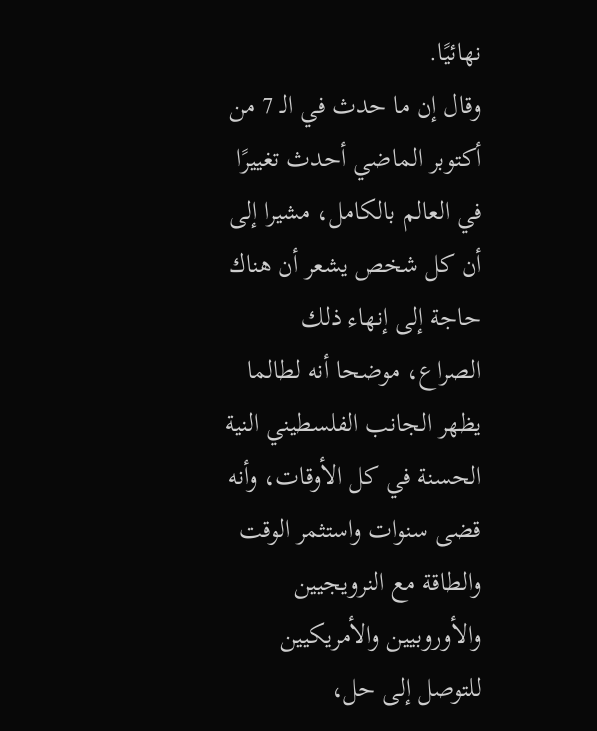نهائيًا.
وقال إن ما حدث في الـ 7 من أكتوبر الماضي أحدث تغييرًا في العالم بالكامل، مشيرا إلى أن كل شخص يشعر أن هناك حاجة إلى إنهاء ذلك الصراع، موضحا أنه لطالما يظهر الجانب الفلسطيني النية الحسنة في كل الأوقات، وأنه قضى سنوات واستثمر الوقت والطاقة مع النرويجيين والأوروبيين والأمريكيين للتوصل إلى حل،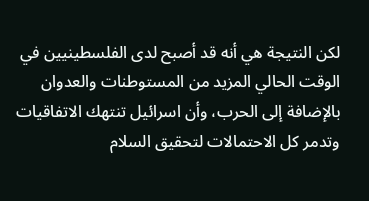لكن النتيجة هي أنه قد أصبح لدى الفلسطينيين في الوقت الحالي المزيد من المستوطنات والعدوان بالإضافة إلى الحرب، وأن اسرائيل تنتهك الاتفاقيات وتدمر كل الاحتمالات لتحقيق السلام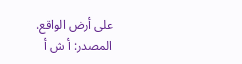على أرض الواقع.
المصدر: أ ش أ